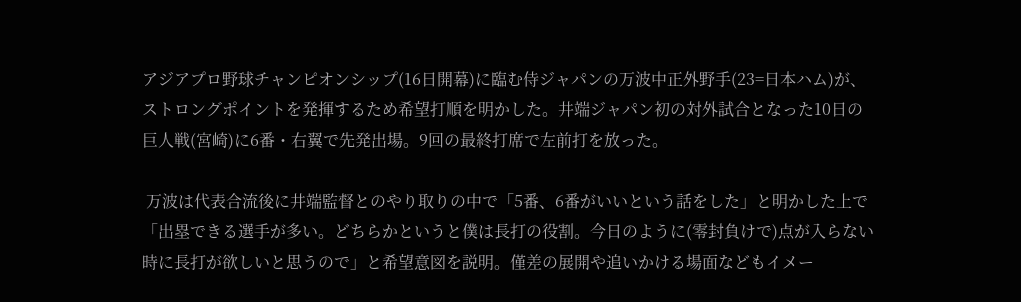アジアプロ野球チャンピオンシップ(16日開幕)に臨む侍ジャパンの万波中正外野手(23=日本ハム)が、ストロングポイントを発揮するため希望打順を明かした。井端ジャパン初の対外試合となった10日の巨人戦(宮崎)に6番・右翼で先発出場。9回の最終打席で左前打を放った。

 万波は代表合流後に井端監督とのやり取りの中で「5番、6番がいいという話をした」と明かした上で「出塁できる選手が多い。どちらかというと僕は長打の役割。今日のように(零封負けで)点が入らない時に長打が欲しいと思うので」と希望意図を説明。僅差の展開や追いかける場面などもイメー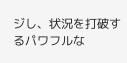ジし、状況を打破するパワフルな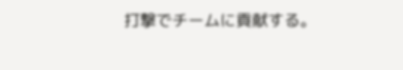打撃でチームに貢献する。